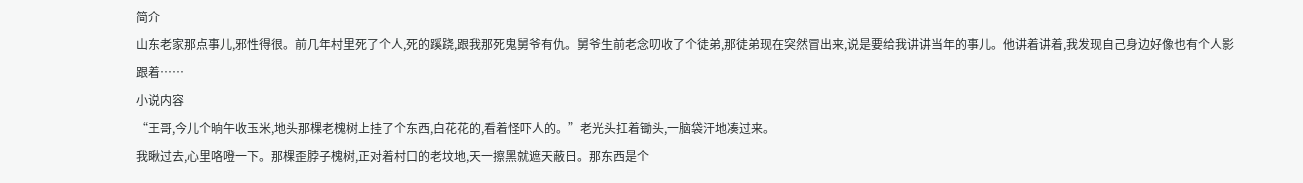简介
山东老家那点事儿,邪性得很。前几年村里死了个人,死的蹊跷,跟我那死鬼舅爷有仇。舅爷生前老念叨收了个徒弟,那徒弟现在突然冒出来,说是要给我讲讲当年的事儿。他讲着讲着,我发现自己身边好像也有个人影跟着……
小说内容
“王哥,今儿个晌午收玉米,地头那棵老槐树上挂了个东西,白花花的,看着怪吓人的。”老光头扛着锄头,一脑袋汗地凑过来。
我瞅过去,心里咯噔一下。那棵歪脖子槐树,正对着村口的老坟地,天一擦黑就遮天蔽日。那东西是个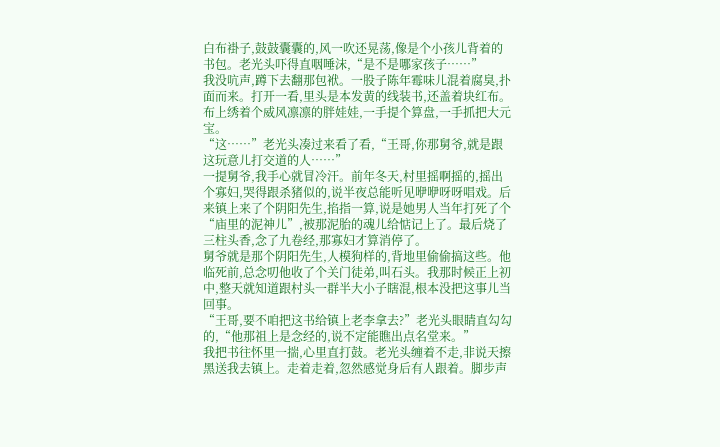白布褂子,鼓鼓囊囊的,风一吹还晃荡,像是个小孩儿背着的书包。老光头吓得直咽唾沫,“是不是哪家孩子……”
我没吭声,蹲下去翻那包袱。一股子陈年霉味儿混着腐臭,扑面而来。打开一看,里头是本发黄的线装书,还盖着块红布。布上绣着个威风凛凛的胖娃娃,一手提个算盘,一手抓把大元宝。
“这……”老光头凑过来看了看,“王哥,你那舅爷,就是跟这玩意儿打交道的人……”
一提舅爷,我手心就冒冷汗。前年冬天,村里摇啊摇的,摇出个寡妇,哭得跟杀猪似的,说半夜总能听见咿咿呀呀唱戏。后来镇上来了个阴阳先生,掐指一算,说是她男人当年打死了个“庙里的泥神儿”,被那泥胎的魂儿给惦记上了。最后烧了三柱头香,念了九卷经,那寡妇才算消停了。
舅爷就是那个阴阳先生,人模狗样的,背地里偷偷搞这些。他临死前,总念叨他收了个关门徒弟,叫石头。我那时候正上初中,整天就知道跟村头一群半大小子瞎混,根本没把这事儿当回事。
“王哥,要不咱把这书给镇上老李拿去?”老光头眼睛直勾勾的,“他那祖上是念经的,说不定能瞧出点名堂来。”
我把书往怀里一揣,心里直打鼓。老光头缠着不走,非说天擦黑送我去镇上。走着走着,忽然感觉身后有人跟着。脚步声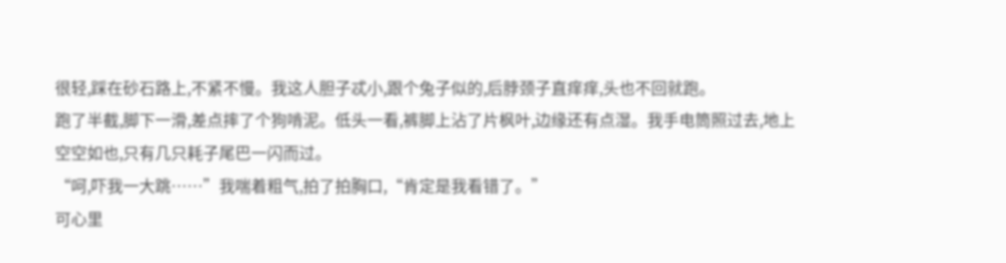很轻,踩在砂石路上,不紧不慢。我这人胆子忒小,跟个兔子似的,后脖颈子直痒痒,头也不回就跑。
跑了半截,脚下一滑,差点摔了个狗啃泥。低头一看,裤脚上沾了片枫叶,边缘还有点湿。我手电筒照过去,地上空空如也,只有几只耗子尾巴一闪而过。
“呵,吓我一大跳……”我喘着粗气,拍了拍胸口,“肯定是我看错了。”
可心里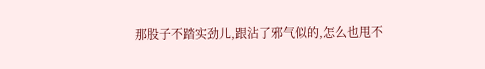那股子不踏实劲儿,跟沾了邪气似的,怎么也甩不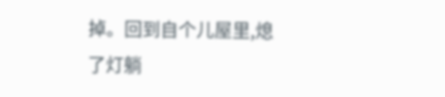掉。回到自个儿屋里,熄了灯躺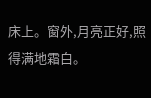床上。窗外,月亮正好,照得满地霜白。